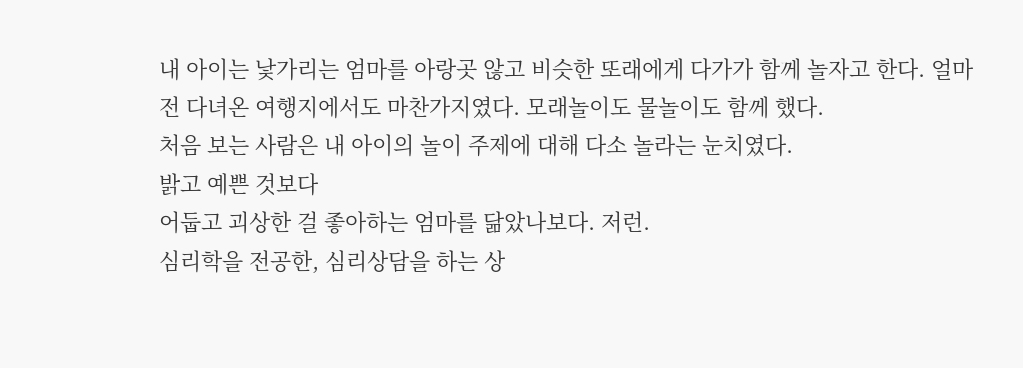내 아이는 낯가리는 엄마를 아랑곳 않고 비슷한 또래에게 다가가 함께 놀자고 한다. 얼마 전 다녀온 여행지에서도 마찬가지였다. 모래놀이도 물놀이도 함께 했다.
처음 보는 사람은 내 아이의 놀이 주제에 대해 다소 놀라는 눈치였다.
밝고 예쁜 것보다
어둡고 괴상한 걸 좋아하는 엄마를 닮았나보다. 저런.
심리학을 전공한, 심리상담을 하는 상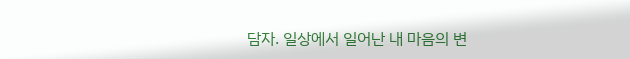담자. 일상에서 일어난 내 마음의 변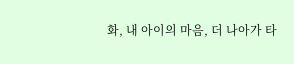화, 내 아이의 마음, 더 나아가 타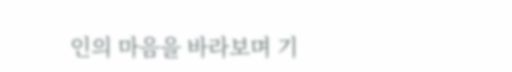인의 마음을 바라보며 기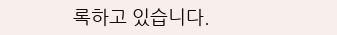록하고 있습니다.